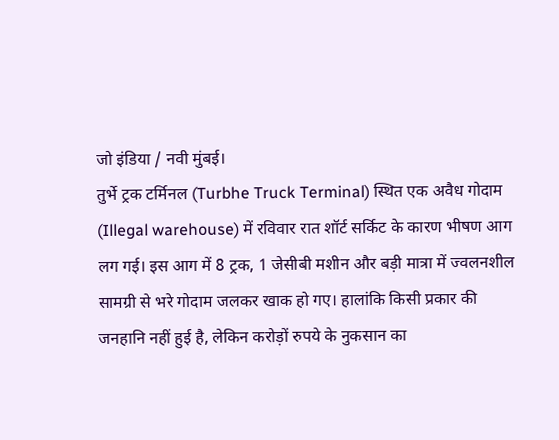जो इंडिया / नवी मुंबई।
तुर्भे ट्रक टर्मिनल (Turbhe Truck Terminal) स्थित एक अवैध गोदाम (Illegal warehouse) में रविवार रात शॉर्ट सर्किट के कारण भीषण आग लग गई। इस आग में 8 ट्रक, 1 जेसीबी मशीन और बड़ी मात्रा में ज्वलनशील सामग्री से भरे गोदाम जलकर खाक हो गए। हालांकि किसी प्रकार की जनहानि नहीं हुई है, लेकिन करोड़ों रुपये के नुकसान का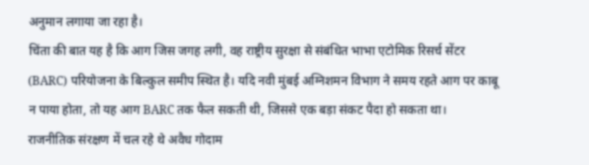अनुमान लगाया जा रहा है।
चिंता की बात यह है कि आग जिस जगह लगी, वह राष्ट्रीय सुरक्षा से संबंधित भाभा एटोमिक रिसर्च सेंटर (BARC) परियोजना के बिल्कुल समीप स्थित है। यदि नवी मुंबई अग्निशमन विभाग ने समय रहते आग पर काबू न पाया होता, तो यह आग BARC तक फैल सकती थी, जिससे एक बड़ा संकट पैदा हो सकता था।
राजनीतिक संरक्षण में चल रहे थे अवैध गोदाम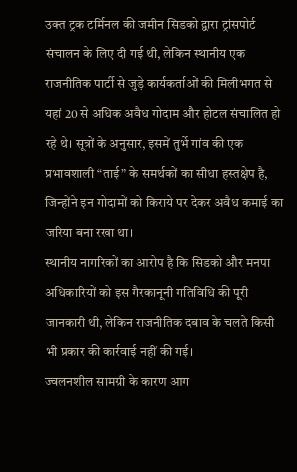उक्त ट्रक टर्मिनल की जमीन सिडको द्वारा ट्रांसपोर्ट संचालन के लिए दी गई थी, लेकिन स्थानीय एक राजनीतिक पार्टी से जुड़े कार्यकर्ताओं की मिलीभगत से यहां 20 से अधिक अवैध गोदाम और होटल संचालित हो रहे थे। सूत्रों के अनुसार, इसमें तुर्भे गांव की एक प्रभावशाली “ताई” के समर्थकों का सीधा हस्तक्षेप है, जिन्होंने इन गोदामों को किराये पर देकर अवैध कमाई का जरिया बना रखा था।
स्थानीय नागरिकों का आरोप है कि सिडको और मनपा अधिकारियों को इस गैरकानूनी गतिविधि की पूरी जानकारी थी, लेकिन राजनीतिक दबाव के चलते किसी भी प्रकार की कार्रवाई नहीं की गई।
ज्वलनशील सामग्री के कारण आग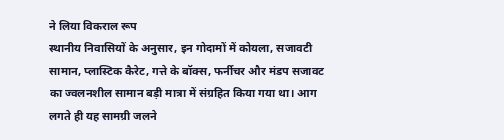ने लिया विकराल रूप
स्थानीय निवासियों के अनुसार, इन गोदामों में कोयला, सजावटी सामान, प्लास्टिक कैरेट, गत्ते के बॉक्स, फर्नीचर और मंडप सजावट का ज्वलनशील सामान बड़ी मात्रा में संग्रहित किया गया था। आग लगते ही यह सामग्री जलने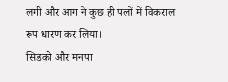लगी और आग ने कुछ ही पलों में विकराल रूप धारण कर लिया।
सिडको और मनपा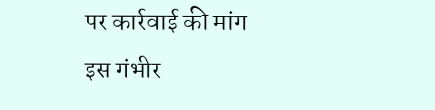पर कार्रवाई की मांग
इस गंभीर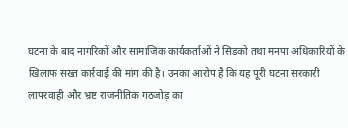घटना के बाद नागरिकों और सामाजिक कार्यकर्ताओं ने सिडको तथा मनपा अधिकारियों के खिलाफ सख्त कार्रवाई की मांग की है। उनका आरोप है कि यह पूरी घटना सरकारी लापरवाही और भ्रष्ट राजनीतिक गठजोड़ का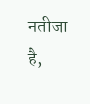नतीजा है,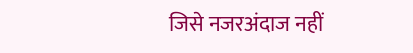जिसे नजरअंदाज नहीं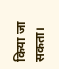किया जा सकता।